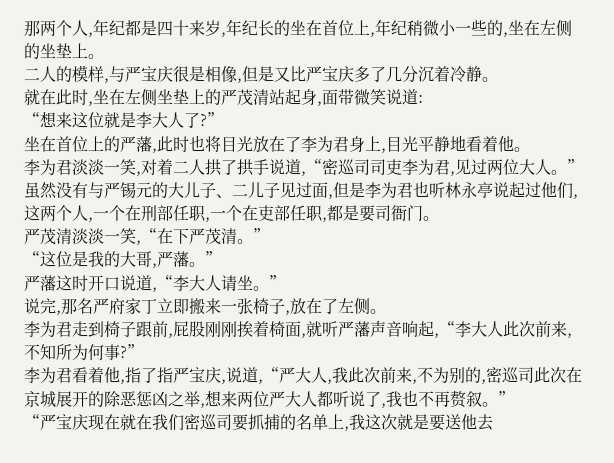那两个人,年纪都是四十来岁,年纪长的坐在首位上,年纪稍微小一些的,坐在左侧的坐垫上。
二人的模样,与严宝庆很是相像,但是又比严宝庆多了几分沉着冷静。
就在此时,坐在左侧坐垫上的严茂清站起身,面带微笑说道:
“想来这位就是李大人了?”
坐在首位上的严藩,此时也将目光放在了李为君身上,目光平静地看着他。
李为君淡淡一笑,对着二人拱了拱手说道,“密巡司司吏李为君,见过两位大人。”
虽然没有与严锡元的大儿子、二儿子见过面,但是李为君也听林永亭说起过他们,这两个人,一个在刑部任职,一个在吏部任职,都是要司衙门。
严茂清淡淡一笑,“在下严茂清。”
“这位是我的大哥,严藩。”
严藩这时开口说道,“李大人请坐。”
说完,那名严府家丁立即搬来一张椅子,放在了左侧。
李为君走到椅子跟前,屁股刚刚挨着椅面,就听严藩声音响起,“李大人此次前来,不知所为何事?”
李为君看着他,指了指严宝庆,说道,“严大人,我此次前来,不为别的,密巡司此次在京城展开的除恶惩凶之举,想来两位严大人都听说了,我也不再赘叙。”
“严宝庆现在就在我们密巡司要抓捕的名单上,我这次就是要送他去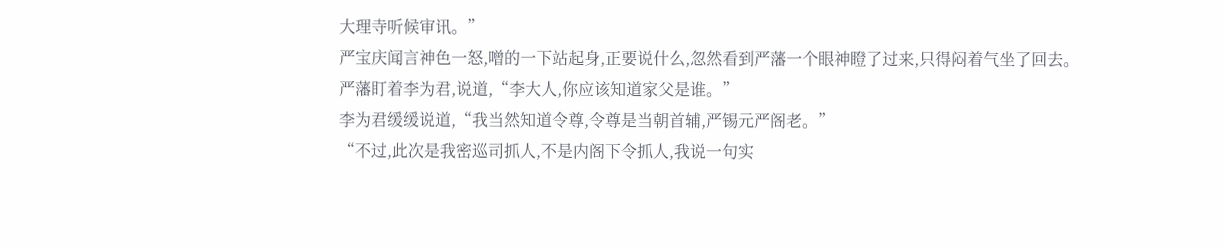大理寺听候审讯。”
严宝庆闻言神色一怒,噌的一下站起身,正要说什么,忽然看到严藩一个眼神瞪了过来,只得闷着气坐了回去。
严藩盯着李为君,说道,“李大人,你应该知道家父是谁。”
李为君缓缓说道,“我当然知道令尊,令尊是当朝首辅,严锡元严阁老。”
“不过,此次是我密巡司抓人,不是内阁下令抓人,我说一句实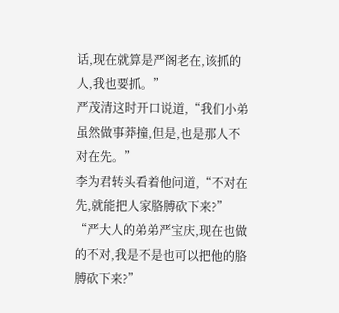话,现在就算是严阁老在,该抓的人,我也要抓。”
严茂清这时开口说道,“我们小弟虽然做事莽撞,但是,也是那人不对在先。”
李为君转头看着他问道,“不对在先,就能把人家胳膊砍下来?”
“严大人的弟弟严宝庆,现在也做的不对,我是不是也可以把他的胳膊砍下来?”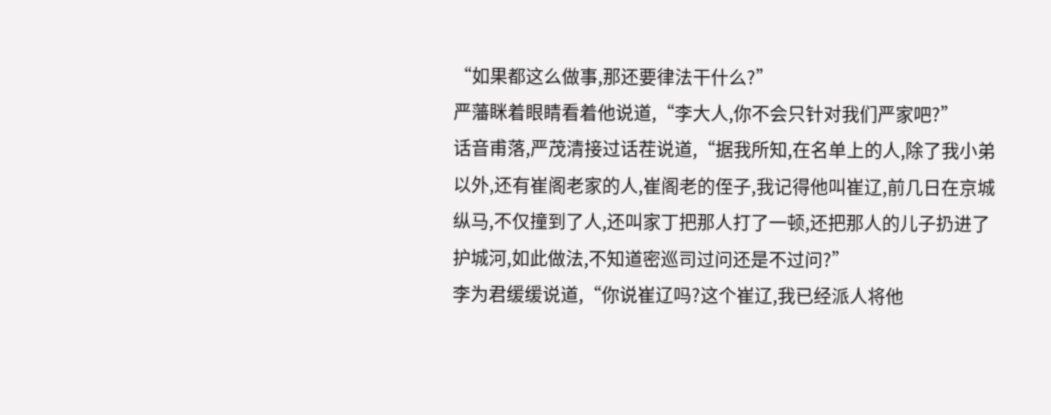“如果都这么做事,那还要律法干什么?”
严藩眯着眼睛看着他说道,“李大人,你不会只针对我们严家吧?”
话音甫落,严茂清接过话茬说道,“据我所知,在名单上的人,除了我小弟以外,还有崔阁老家的人,崔阁老的侄子,我记得他叫崔辽,前几日在京城纵马,不仅撞到了人,还叫家丁把那人打了一顿,还把那人的儿子扔进了护城河,如此做法,不知道密巡司过问还是不过问?”
李为君缓缓说道,“你说崔辽吗?这个崔辽,我已经派人将他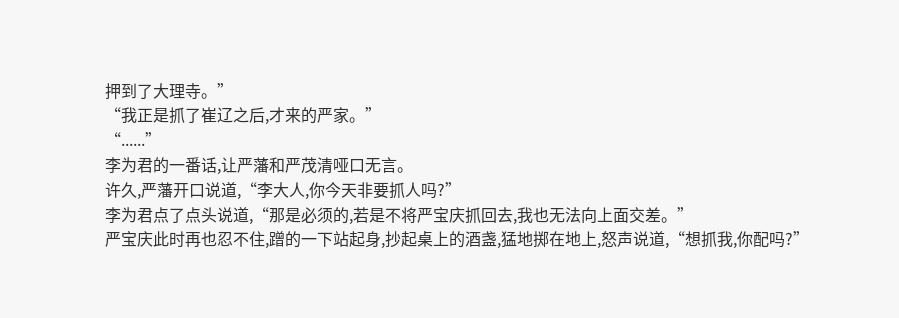押到了大理寺。”
“我正是抓了崔辽之后,才来的严家。”
“......”
李为君的一番话,让严藩和严茂清哑口无言。
许久,严藩开口说道,“李大人,你今天非要抓人吗?”
李为君点了点头说道,“那是必须的,若是不将严宝庆抓回去,我也无法向上面交差。”
严宝庆此时再也忍不住,蹭的一下站起身,抄起桌上的酒盏,猛地掷在地上,怒声说道,“想抓我,你配吗?”